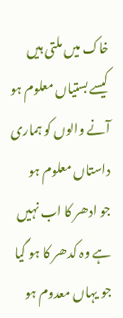خاک میں ملتی ہیں کیسے بستیاں معلوم ہو
آنے والوں کو ہماری داستاں معلوم ہو
جو ادھر کا اب نہیں ہے وہ کدھر کا ہو گیا
جو یہاں معدوم ہو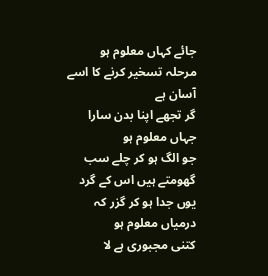جائے کہاں معلوم ہو
مرحلہ تسخیر کرنے کا اسے آسان ہے
گر تجھے اپنا بدن سارا جہاں معلوم ہو
جو الگ ہو کر چلے سب گھومتے ہیں اس کے گرد
یوں جدا ہو کر گزر کہ درمیاں معلوم ہو
کتنی مجبوری ہے لا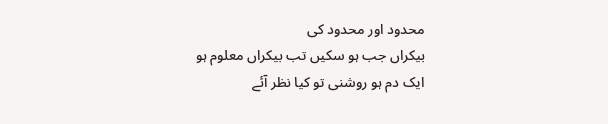محدود اور محدود کی
بیکراں جب ہو سکیں تب بیکراں معلوم ہو
ایک دم ہو روشنی تو کیا نظر آئے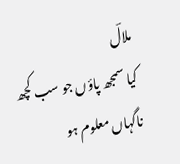ملالؔ
کیا سمجھ پاؤں جو سب کچھ ناگہاں معلوم ہو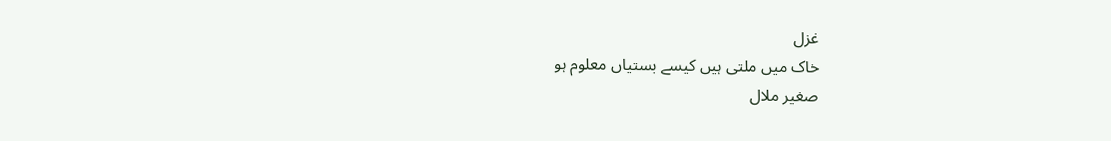غزل
خاک میں ملتی ہیں کیسے بستیاں معلوم ہو
صغیر ملال